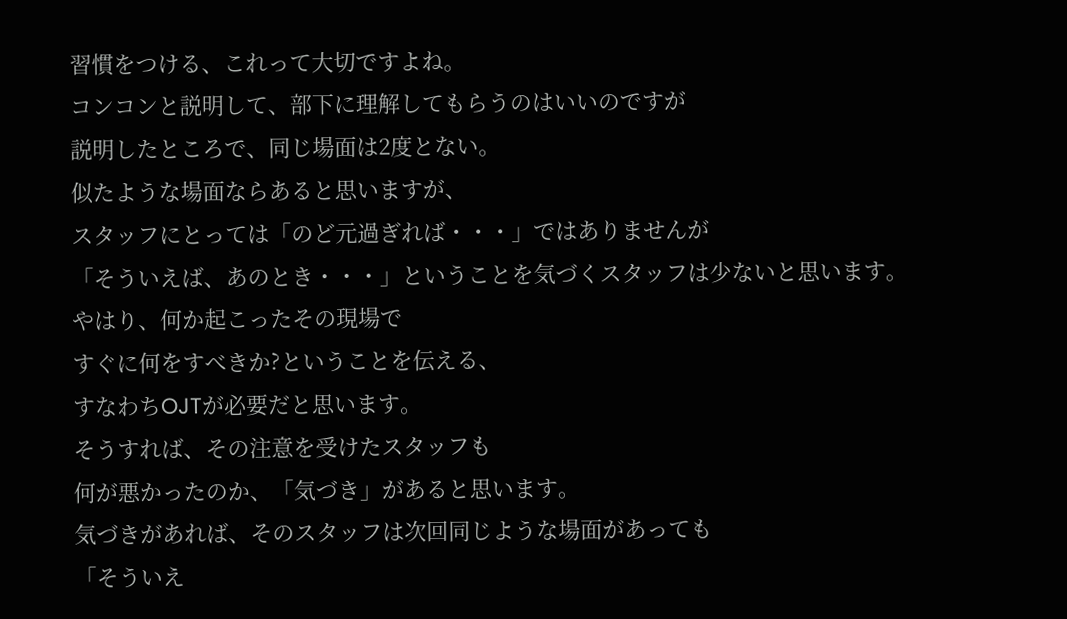習慣をつける、これって大切ですよね。
コンコンと説明して、部下に理解してもらうのはいいのですが
説明したところで、同じ場面は2度とない。
似たような場面ならあると思いますが、
スタッフにとっては「のど元過ぎれば・・・」ではありませんが
「そういえば、あのとき・・・」ということを気づくスタッフは少ないと思います。
やはり、何か起こったその現場で
すぐに何をすべきか?ということを伝える、
すなわちOJTが必要だと思います。
そうすれば、その注意を受けたスタッフも
何が悪かったのか、「気づき」があると思います。
気づきがあれば、そのスタッフは次回同じような場面があっても
「そういえ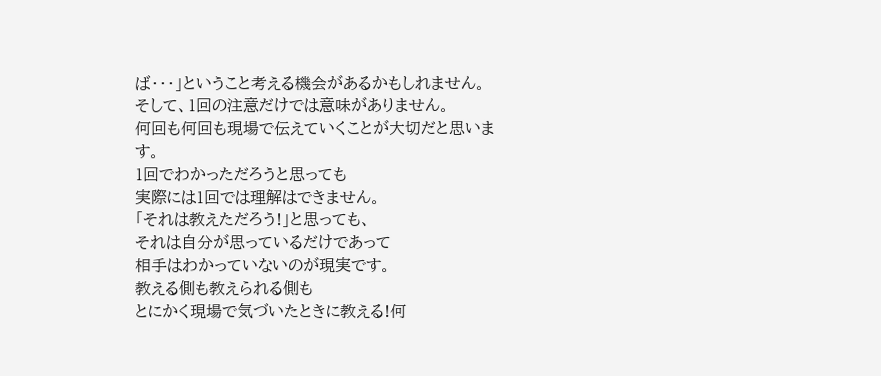ば・・・」ということ考える機会があるかもしれません。
そして、1回の注意だけでは意味がありません。
何回も何回も現場で伝えていくことが大切だと思います。
1回でわかっただろうと思っても
実際には1回では理解はできません。
「それは教えただろう!」と思っても、
それは自分が思っているだけであって
相手はわかっていないのが現実です。
教える側も教えられる側も
とにかく現場で気づいたときに教える!何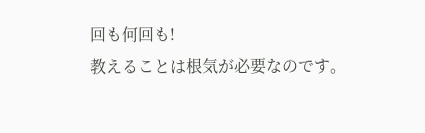回も何回も!
教えることは根気が必要なのです。